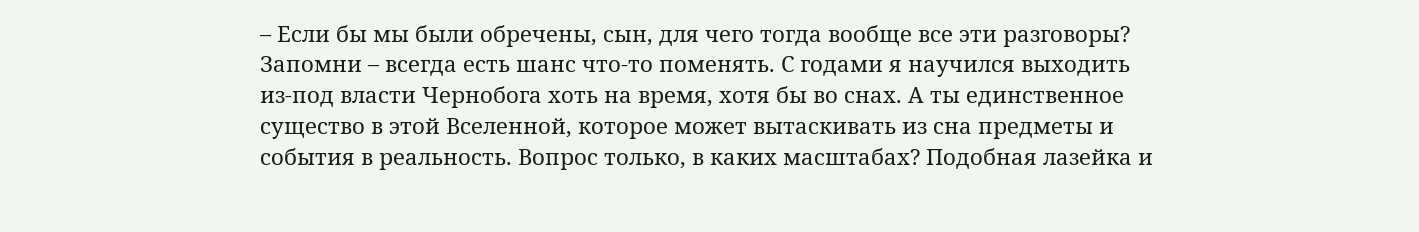– Если бы мы были обречены, сын, для чего тогда вообще все эти разговоры? Запомни – всегда есть шанс что-то поменять. С годами я научился выходить из-под власти Чернобога хоть на время, хотя бы во снах. А ты единственное существо в этой Вселенной, которое может вытаскивать из сна предметы и события в реальность. Вопрос только, в каких масштабах? Подобная лазейка и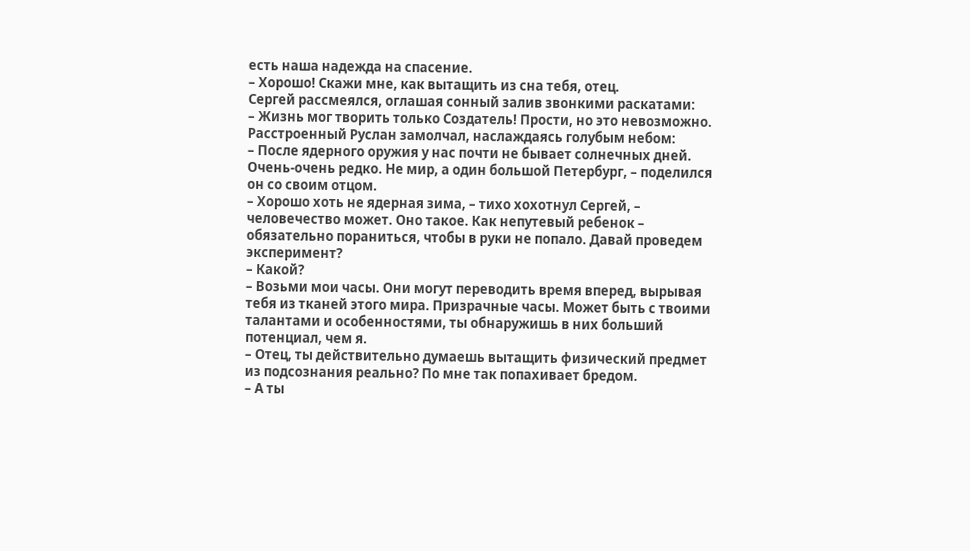есть наша надежда на спасение.
– Хорошо! Скажи мне, как вытащить из сна тебя, отец.
Сергей рассмеялся, оглашая сонный залив звонкими раскатами:
– Жизнь мог творить только Создатель! Прости, но это невозможно.
Расстроенный Руслан замолчал, наслаждаясь голубым небом:
– После ядерного оружия у нас почти не бывает солнечных дней. Очень-очень редко. Не мир, а один большой Петербург, – поделился он со своим отцом.
– Хорошо хоть не ядерная зима, – тихо хохотнул Сергей, – человечество может. Оно такое. Как непутевый ребенок – обязательно пораниться, чтобы в руки не попало. Давай проведем эксперимент?
– Какой?
– Возьми мои часы. Они могут переводить время вперед, вырывая тебя из тканей этого мира. Призрачные часы. Может быть с твоими талантами и особенностями, ты обнаружишь в них больший потенциал, чем я.
– Отец, ты действительно думаешь вытащить физический предмет из подсознания реально? По мне так попахивает бредом.
– А ты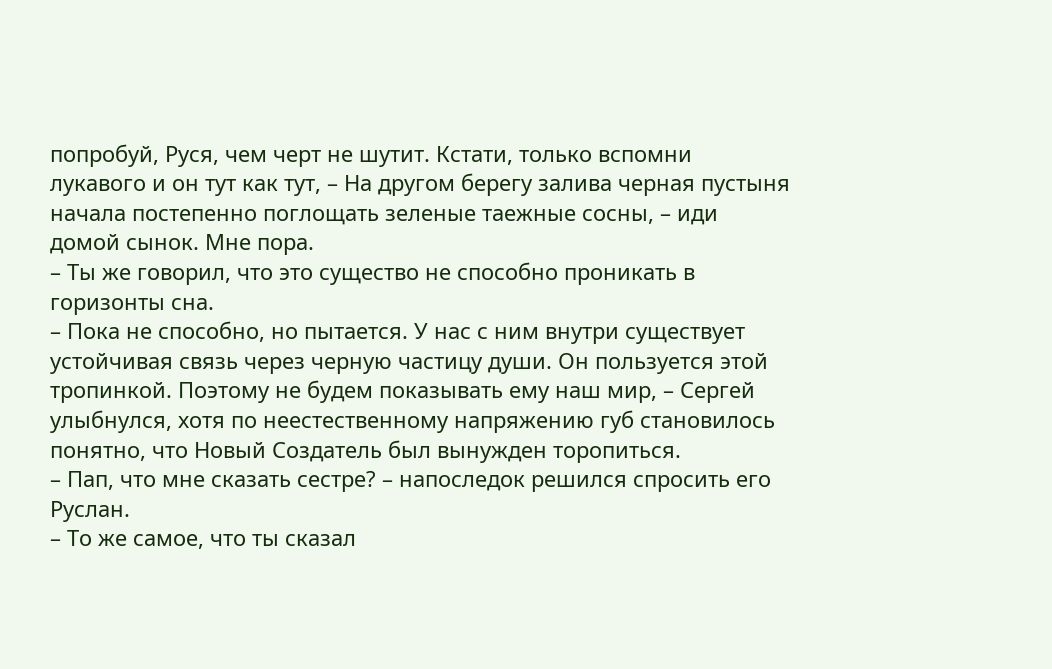попробуй, Руся, чем черт не шутит. Кстати, только вспомни лукавого и он тут как тут, – На другом берегу залива черная пустыня начала постепенно поглощать зеленые таежные сосны, – иди домой сынок. Мне пора.
– Ты же говорил, что это существо не способно проникать в горизонты сна.
– Пока не способно, но пытается. У нас с ним внутри существует устойчивая связь через черную частицу души. Он пользуется этой тропинкой. Поэтому не будем показывать ему наш мир, – Сергей улыбнулся, хотя по неестественному напряжению губ становилось понятно, что Новый Создатель был вынужден торопиться.
– Пап, что мне сказать сестре? – напоследок решился спросить его Руслан.
– То же самое, что ты сказал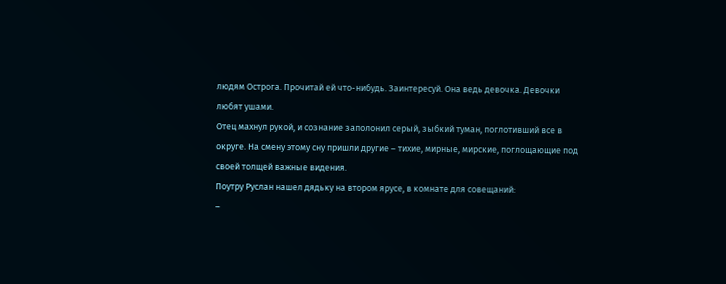людям Острога. Прочитай ей что-нибудь. Заинтересуй. Она ведь девочка. Девочки любят ушами.
Отец махнул рукой, и сознание заполонил серый, зыбкий туман, поглотивший все в округе. На смену этому сну пришли другие – тихие, мирные, мирские, поглощающие под своей толщей важные видения.
Поутру Руслан нашел дядьку на втором ярусе, в комнате для совещаний:
–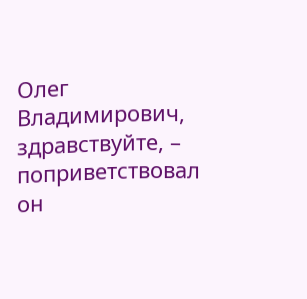Олег Владимирович, здравствуйте, – поприветствовал он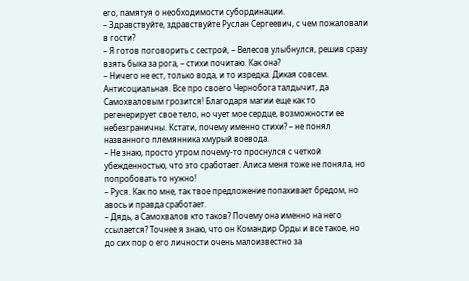его, памятуя о необходимости субординации.
– Здравствуйте, здравствуйте Руслан Сергеевич, с чем пожаловали в гости?
– Я готов поговорить с сестрой, – Велесов улыбнулся, решив сразу взять быка за рога, – стихи почитаю. Как она?
– Ничего не ест, только вода, и то изредка. Дикая совсем. Антисоциальная. Все про своего Чернобога талдычит, да Самохваловым грозится! Благодаря магии еще как то регенерирует свое тело, но чует мое сердце, возможности ее небезграничны. Кстати, почему именно стихи? – не понял названного племянника хмурый воевода.
– Не знаю, просто утром почему-то проснулся с четкой убежденностью, что это сработает. Алиса меня тоже не поняла, но попробовать то нужно!
– Руся. Как по мне, так твое предложение попахивает бредом, но авось и правда сработает.
– Дядь, а Самохвалов кто таков? Почему она именно на него ссылается? Точнее я знаю, что он Командир Орды и все такое, но до сих пор о его личности очень малоизвестно за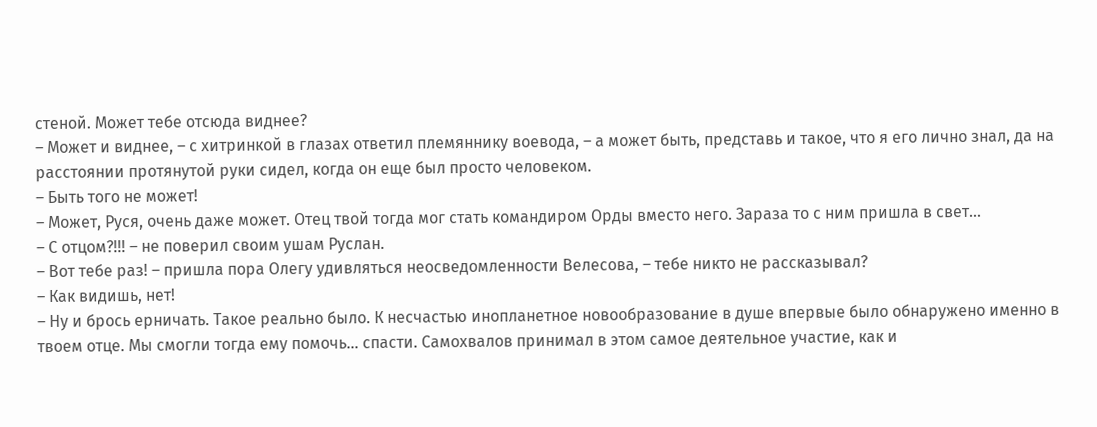стеной. Может тебе отсюда виднее?
– Может и виднее, – с хитринкой в глазах ответил племяннику воевода, – а может быть, представь и такое, что я его лично знал, да на расстоянии протянутой руки сидел, когда он еще был просто человеком.
– Быть того не может!
– Может, Руся, очень даже может. Отец твой тогда мог стать командиром Орды вместо него. Зараза то с ним пришла в свет…
– С отцом?!!! – не поверил своим ушам Руслан.
– Вот тебе раз! – пришла пора Олегу удивляться неосведомленности Велесова, – тебе никто не рассказывал?
– Как видишь, нет!
– Ну и брось ерничать. Такое реально было. К несчастью инопланетное новообразование в душе впервые было обнаружено именно в твоем отце. Мы смогли тогда ему помочь… спасти. Самохвалов принимал в этом самое деятельное участие, как и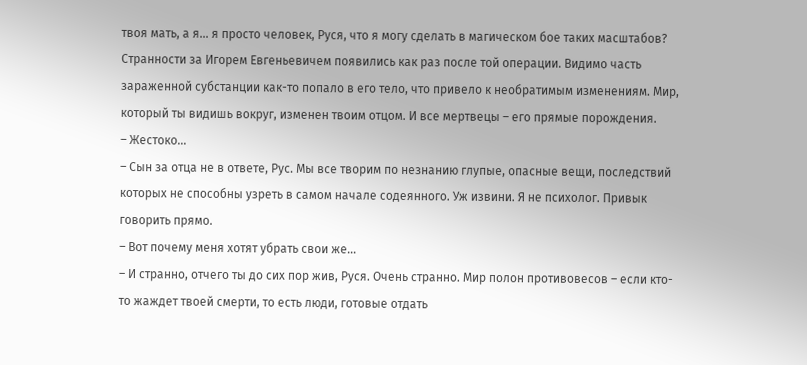твоя мать, а я… я просто человек, Руся, что я могу сделать в магическом бое таких масштабов? Странности за Игорем Евгеньевичем появились как раз после той операции. Видимо часть зараженной субстанции как-то попало в его тело, что привело к необратимым изменениям. Мир, который ты видишь вокруг, изменен твоим отцом. И все мертвецы – его прямые порождения.
– Жестоко…
– Сын за отца не в ответе, Рус. Мы все творим по незнанию глупые, опасные вещи, последствий которых не способны узреть в самом начале содеянного. Уж извини. Я не психолог. Привык говорить прямо.
– Вот почему меня хотят убрать свои же…
– И странно, отчего ты до сих пор жив, Руся. Очень странно. Мир полон противовесов – если кто-то жаждет твоей смерти, то есть люди, готовые отдать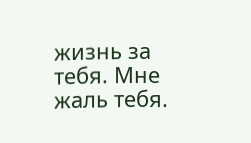жизнь за тебя. Мне жаль тебя.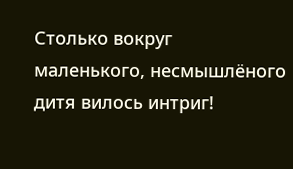Столько вокруг маленького, несмышлёного дитя вилось интриг!